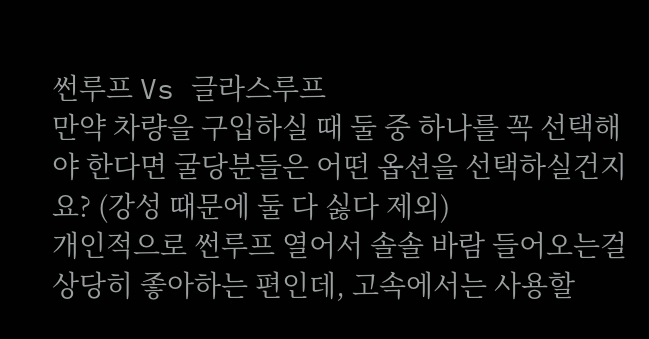썬루프 Vs 글라스루프
만약 차량을 구입하실 때 둘 중 하나를 꼭 선택해야 한다면 굴당분들은 어떤 옵션을 선택하실건지요? (강성 때문에 둘 다 싫다 제외)
개인적으로 썬루프 열어서 솔솔 바람 들어오는걸 상당히 좋아하는 편인데, 고속에서는 사용할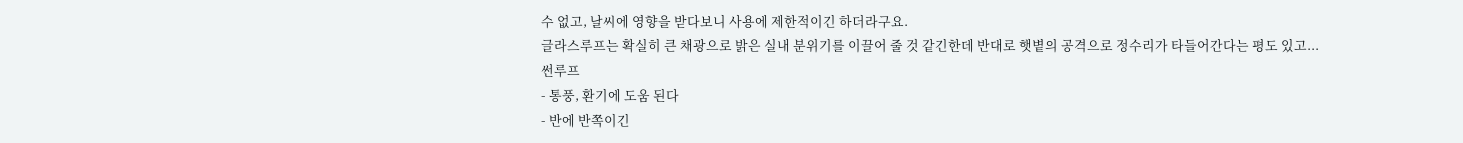수 없고, 날씨에 영향을 받다보니 사용에 제한적이긴 하더라구요.
글라스루프는 확실히 큰 채광으로 밝은 실내 분위기를 이끌어 줄 것 같긴한데 반대로 햇볕의 공격으로 정수리가 타들어간다는 평도 있고...
썬루프
- 통풍, 환기에 도움 된다
- 반에 반쪽이긴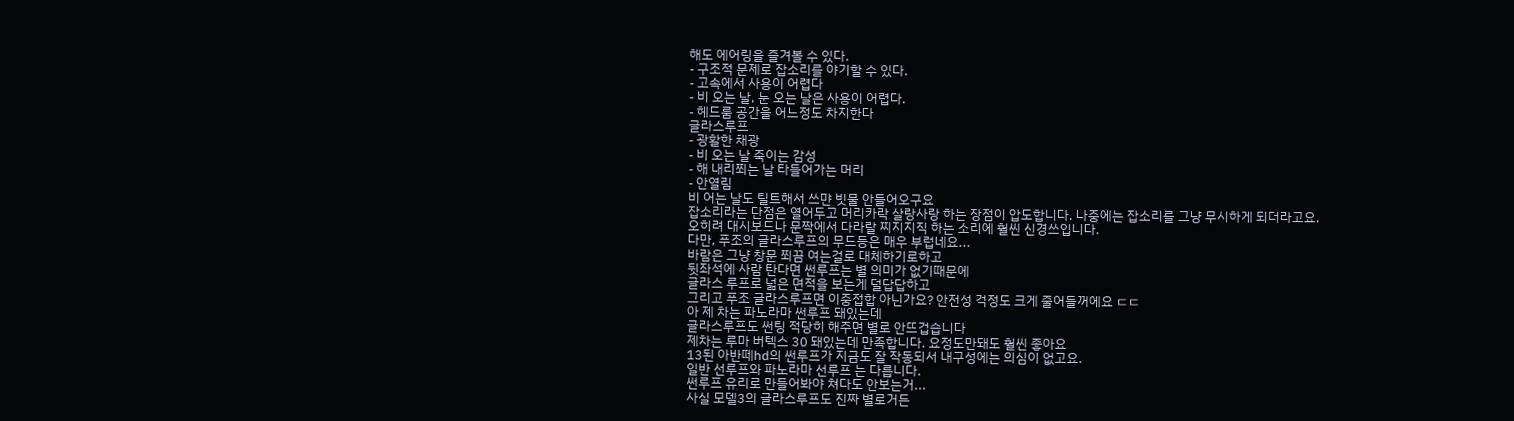해도 에어링을 즐겨볼 수 있다.
- 구조적 문제로 잡소리를 야기할 수 있다.
- 고속에서 사용이 어렵다
- 비 오는 날, 눈 오는 날은 사용이 어렵다.
- 헤드룸 공간을 어느정도 차지한다
글라스루프
- 광활한 채광
- 비 오는 날 죽이는 감성
- 해 내리쬐는 날 타들어가는 머리
- 안열림
비 어는 날도 틸트해서 쓰먄 빗물 안들어오구요
잡소리라는 단점은 열어두고 머리카락 살랑사랑 하는 장점이 압도합니다. 나중에는 잡소리를 그냥 무시하게 되더라고요.
오히려 대시보드나 문짝에서 다라랄 찌지지직 하는 소리에 훨씬 신경쓰입니다.
다만, 푸조의 글라스루프의 무드등은 매우 부럽네요...
바람은 그냥 창문 쬐끔 여는걸로 대체하기로하고
뒷좌석에 사람 탄다면 썬루프는 별 의미가 없기때문에
글라스 루프로 넓은 면적을 보는게 덜답답하고
그리고 푸조 글라스루프면 이중접합 아닌가요? 안전성 걱정도 크게 줄어들꺼에요 ㄷㄷ
아 제 차는 파노라마 썬루프 돼있는데
글라스루프도 썬팅 적당히 해주면 별로 안뜨겁습니다
제차는 루마 버텍스 30 돼있는데 만족합니다. 요정도만돼도 훨씬 좋아요
13된 아반떼hd의 썬루프가 지금도 잘 작동되서 내구성에는 의심이 없고요.
일반 선루프와 파노라마 선루프 는 다릅니다.
썬루프 유리로 만들어봐야 쳐다도 안보는거...
사실 모델3의 글라스루프도 진짜 별로거든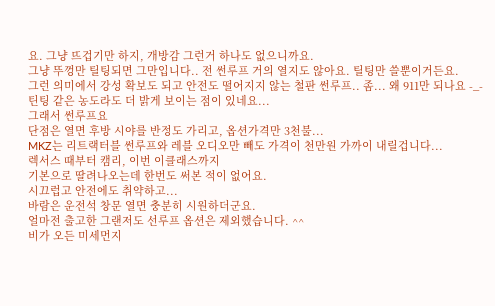요. 그냥 뜨겁기만 하지, 개방감 그런거 하나도 없으니까요.
그냥 뚜껑만 틸팅되면 그만입니다.. 전 썬루프 거의 열지도 않아요. 틸팅만 쓸뿐이거든요.
그런 의미에서 강성 확보도 되고 안전도 떨어지지 않는 철판 썬루프.. 좀... 왜 911만 되나요 -_-
틴팅 같은 농도라도 더 밝게 보이는 점이 있네요...
그래서 썬루프요
단점은 열면 후방 시야를 반정도 가리고, 옵션가격만 3천불...
MKZ는 리트랙터블 썬루프와 레블 오디오만 빼도 가격이 천만원 가까이 내릴겁니다...
렉서스 때부터 캠리, 이번 이클래스까지
기본으로 딸려나오는데 한번도 써본 적이 없어요.
시끄럽고 안전에도 취약하고...
바람은 운전석 창문 열면 충분히 시원하더군요.
얼마전 출고한 그랜저도 선루프 옵션은 제외했습니다. ^^
비가 오든 미세먼지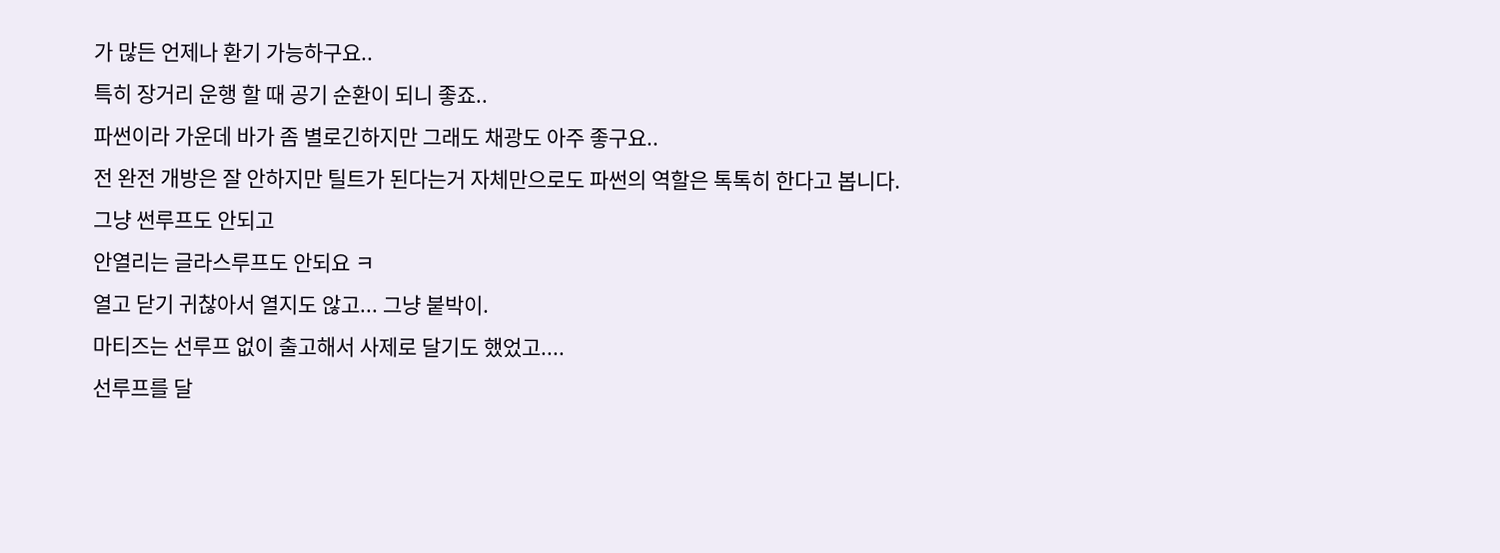가 많든 언제나 환기 가능하구요..
특히 장거리 운행 할 때 공기 순환이 되니 좋죠..
파썬이라 가운데 바가 좀 별로긴하지만 그래도 채광도 아주 좋구요..
전 완전 개방은 잘 안하지만 틸트가 된다는거 자체만으로도 파썬의 역할은 톡톡히 한다고 봅니다.
그냥 썬루프도 안되고
안열리는 글라스루프도 안되요 ㅋ
열고 닫기 귀찮아서 열지도 않고... 그냥 붙박이.
마티즈는 선루프 없이 출고해서 사제로 달기도 했었고....
선루프를 달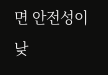면 안전성이 낮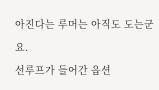아진다는 루머는 아직도 도는군요.
선루프가 들어간 옵션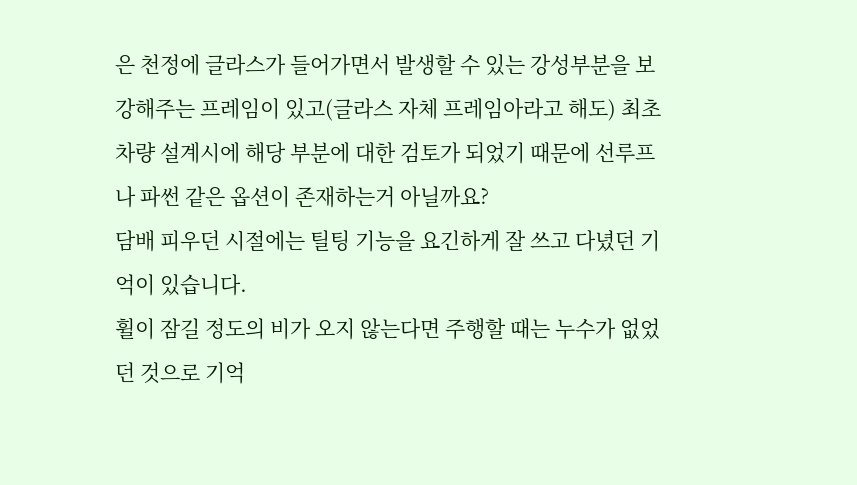은 천정에 글라스가 들어가면서 발생할 수 있는 강성부분을 보강해주는 프레임이 있고(글라스 자체 프레임아라고 해도) 최초 차량 설계시에 해당 부분에 대한 검토가 되었기 때문에 선루프나 파썬 같은 옵션이 존재하는거 아닐까요?
담배 피우던 시절에는 틸팅 기능을 요긴하게 잘 쓰고 다녔던 기억이 있습니다.
휠이 잠길 정도의 비가 오지 않는다면 주행할 때는 누수가 없었던 것으로 기억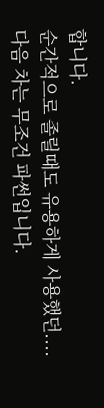합니다.
순간적으로 졸릴때도 유용하게 사용했던....
다음 차는 무조건 파썬입니다.